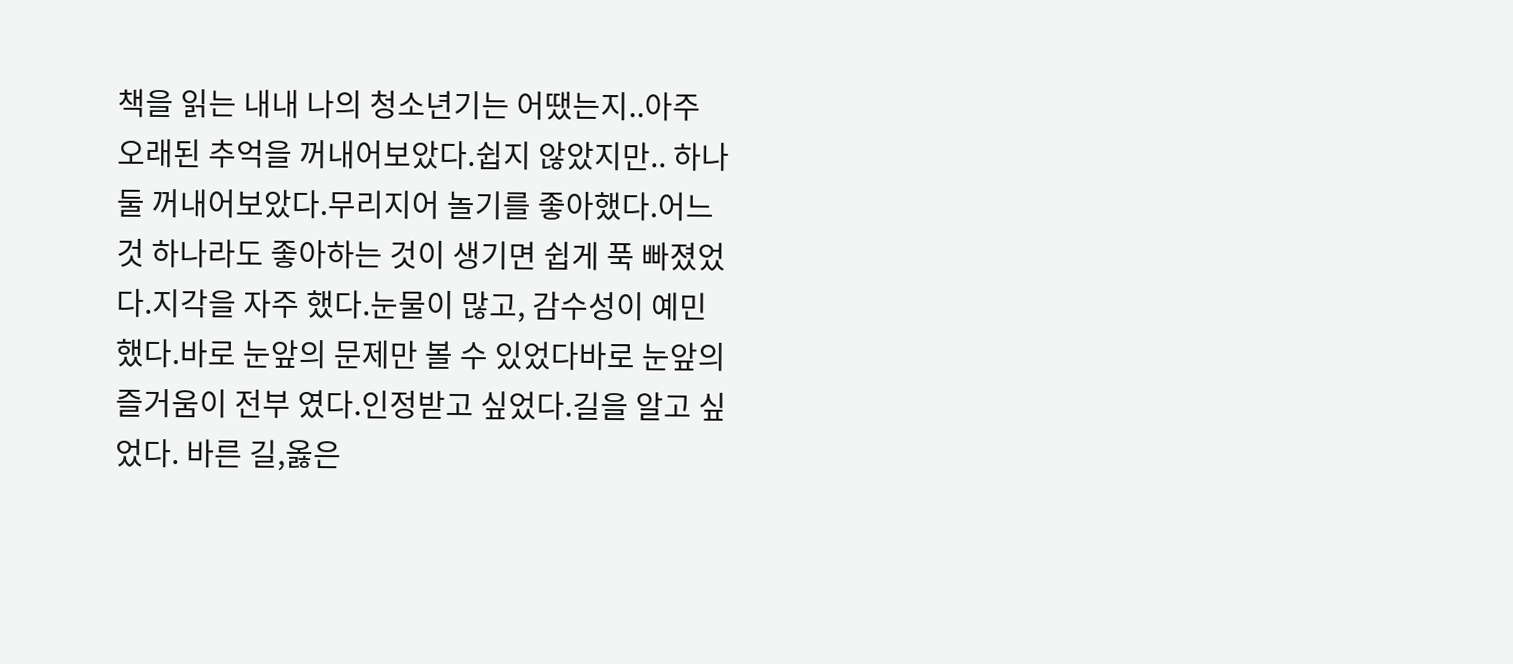책을 읽는 내내 나의 청소년기는 어땠는지..아주 오래된 추억을 꺼내어보았다.쉽지 않았지만.. 하나둘 꺼내어보았다.무리지어 놀기를 좋아했다.어느것 하나라도 좋아하는 것이 생기면 쉽게 푹 빠졌었다.지각을 자주 했다.눈물이 많고, 감수성이 예민했다.바로 눈앞의 문제만 볼 수 있었다바로 눈앞의 즐거움이 전부 였다.인정받고 싶었다.길을 알고 싶었다. 바른 길,옳은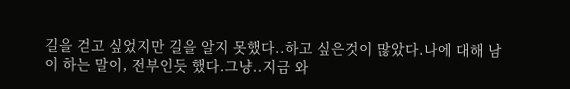길을 걷고 싶었지만 길을 알지 못했다..하고 싶은것이 많았다.나에 대해 남이 하는 말이, 전부인듯 했다.그냥..지금 와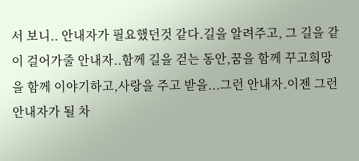서 보니.. 안내자가 필요했던것 같다.길을 알려주고, 그 길을 같이 걸어가줄 안내자..함께 길을 걷는 동안,꿈을 함께 꾸고희망을 함께 이야기하고,사랑을 주고 받을...그런 안내자.이젠 그런 안내자가 될 차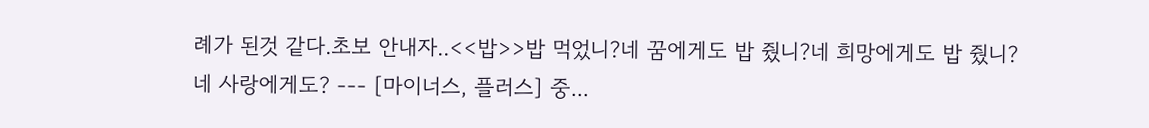례가 된것 같다.초보 안내자..<<밥>>밥 먹었니?네 꿈에게도 밥 줬니?네 희망에게도 밥 줬니?네 사랑에게도? --- [마이너스, 플러스] 중...